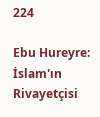224

Ebu Hureyre: İslam'ın Rivayetçisi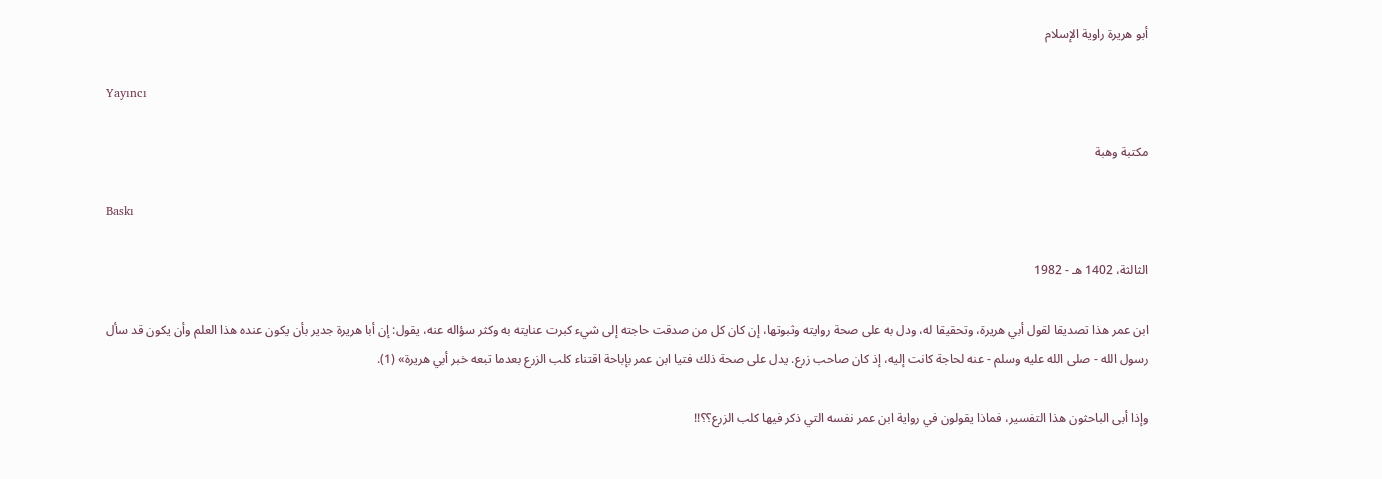أبو هريرة راوية الإسلام

Yayıncı

مكتبة وهبة

Baskı

الثالثة، 1402 هـ - 1982

ابن عمر هذا تصديقا لقول أبي هريرة، وتحقيقا له، ودل به على صحة روايته وثبوتها، إن كان كل من صدقت حاجته إلى شيء كبرت عنايته به وكثر سؤاله عنه، يقول: إن أبا هريرة جدير بأن يكون عنده هذا العلم وأن يكون قد سأل رسول الله - صلى الله عليه وسلم - عنه لحاجة كانت إليه، إذ كان صاحب زرع. يدل على صحة ذلك فتيا ابن عمر بإباحة اقتناء كلب الزرع بعدما تبعه خبر أبي هريرة» (1).

وإذا أبى الباحثون هذا التفسير، فماذا يقولون في رواية ابن عمر نفسه التي ذكر فيها كلب الزرع؟؟!!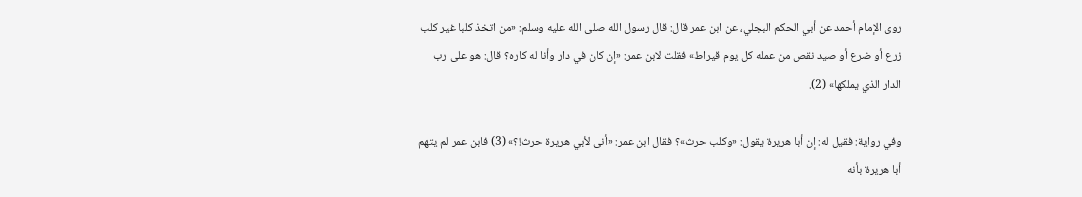روى الإمام أحمد عن أبي الحكم البجلي، عن ابن عمر قال: قال رسول الله صلى الله عليه وسلم: «من اتخذ كلبا غير كلب زرع أو ضرع أو صيد نقص من عمله كل يوم قيراط» فقلت لابن عمر: «إن كان في دار وأنا له كاره؟ قال: هو على رب الدار الذي يملكها» (2).

وفي رواية: فقيل له: إن أبا هريرة يقول: «وكلب حرث»؟ فقال ابن عمر: «أنى لأبي هريرة حرث!؟» (3) فابن عمر لم يتهم أبا هريرة بأنه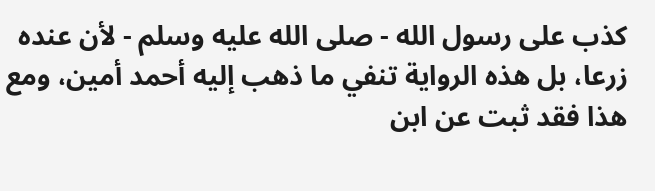كذب على رسول الله - صلى الله عليه وسلم - لأن عنده زرعا، بل هذه الرواية تنفي ما ذهب إليه أحمد أمين، ومع هذا فقد ثبت عن ابن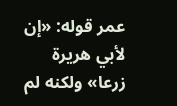عمر قوله: «إن لأبي هريرة زرعا» ولكنه لم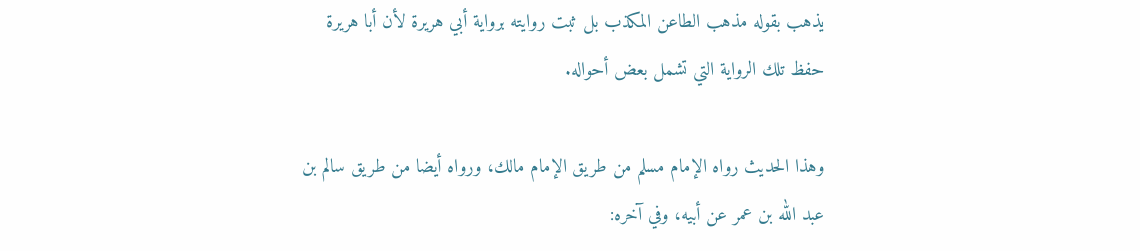يذهب بقوله مذهب الطاعن المكذب بل ثبت روايته برواية أبي هريرة لأن أبا هريرة حفظ تلك الرواية التي تشمل بعض أحواله.

وهذا الحديث رواه الإمام مسلم من طريق الإمام مالك، ورواه أيضا من طريق سالم بن عبد الله بن عمر عن أبيه، وفي آخره: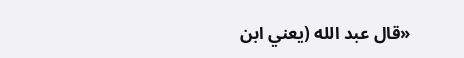«قال عبد الله (يعني ابن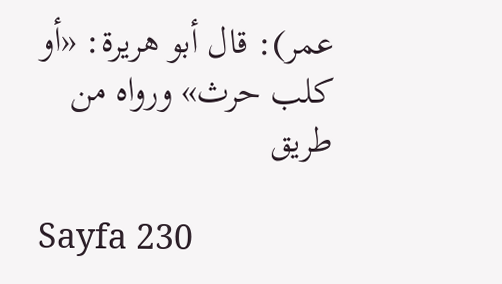عمر): قال أبو هريرة: «أو كلب حرث» ورواه من طريق

Sayfa 230